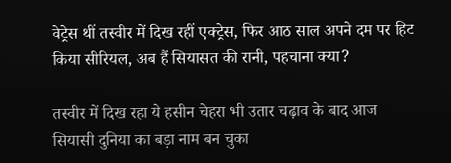वेट्रेस थीं तस्वीर में दिख रहीं एक्ट्रेस, फिर आठ साल अपने दम पर हिट किया सीरियल, अब हैं सियासत की रानी, पहचाना क्या?

तस्वीर में दिख रहा ये हसीन चेहरा भी उतार चढ़ाव के बाद आज सियासी दुनिया का बड़ा नाम बन चुका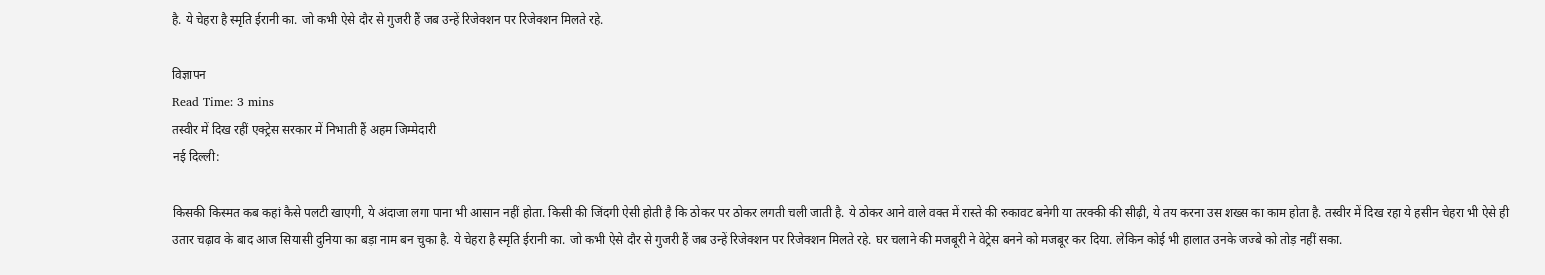है. ये चेहरा है स्मृति ईरानी का. जो कभी ऐसे दौर से गुजरी हैं जब उन्हें रिजेक्शन पर रिजेक्शन मिलते रहे.

विज्ञापन
Read Time: 3 mins
तस्वीर में दिख रहीं एक्ट्रेस सरकार में निभाती हैं अहम जिम्मेदारी
नई दिल्ली:

किसकी किस्मत कब कहां कैसे पलटी खाएगी, ये अंदाजा लगा पाना भी आसान नहीं होता. किसी की जिंदगी ऐसी होती है कि ठोकर पर ठोकर लगती चली जाती है. ये ठोकर आने वाले वक्त में रास्ते की रुकावट बनेगी या तरक्की की सीढ़ी, ये तय करना उस शख्स का काम होता है. तस्वीर में दिख रहा ये हसीन चेहरा भी ऐसे ही उतार चढ़ाव के बाद आज सियासी दुनिया का बड़ा नाम बन चुका है. ये चेहरा है स्मृति ईरानी का. जो कभी ऐसे दौर से गुजरी हैं जब उन्हें रिजेक्शन पर रिजेक्शन मिलते रहे. घर चलाने की मजबूरी ने वेट्रेस बनने को मजबूर कर दिया. लेकिन कोई भी हालात उनके जज्बे को तोड़ नहीं सका.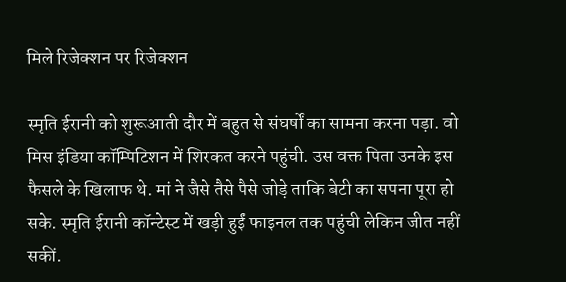मिले रिजेक्शन पर रिजेक्शन

स्मृति ईरानी को शुरूआती दौर में बहुत से संघर्षों का सामना करना पड़ा. वो मिस इंडिया कॉम्पिटिशन में शिरकत करने पहुंची. उस वक्त पिता उनके इस फैसले के खिलाफ थे. मां ने जैसे तैसे पैसे जोड़े ताकि बेटी का सपना पूरा हो सके. स्मृति ईरानी कॉन्टेस्ट में खड़ी हुईं फाइनल तक पहुंची लेकिन जीत नहीं सकीं.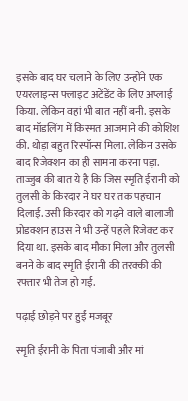इसके बाद घर चलाने के लिए उन्होंने एक एयरलाइन्स फ्लाइट अटेंडेंट के लिए अप्लाई किया. लेकिन वहां भी बात नहीं बनी. इसके बाद मॉडलिंग में किस्मत आजमाने की कोशिश की. थोड़ा बहुत रिस्पॉन्स मिला. लेकिन उसके बाद रिजेक्शन का ही सामना करना पड़ा. ताज्जुब की बात ये है कि जिस स्मृति ईरानी को तुलसी के किरदार ने घर घर तक पहचान दिलाई. उसी किरदार को गढ़ने वाले बालाजी प्रोडक्शन हाउस ने भी उन्हें पहले रिजेक्ट कर दिया था. इसके बाद मौका मिला और तुलसी बनने के बाद स्मृति ईरानी की तरक्की की रफ्तार भी तेज हो गई.

पढ़ाई छोड़ने पर हुईं मजबूर

स्मृति ईरानी के पिता पंजाबी और मां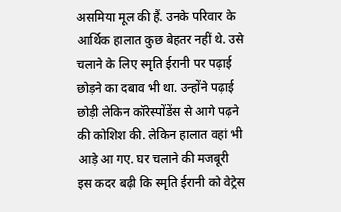असमिया मूल की हैं. उनके परिवार के आर्थिक हालात कुछ बेहतर नहीं थे. उसे चलाने के लिए स्मृति ईरानी पर पढ़ाई छोड़ने का दबाव भी था. उन्होंने पढ़ाई छोड़ी लेकिन कॉरेस्पोंडेंस से आगे पढ़ने की कोशिश की. लेकिन हालात वहां भी आड़े आ गए. घर चलाने की मजबूरी इस कदर बढ़ी कि स्मृति ईरानी को वेट्रेस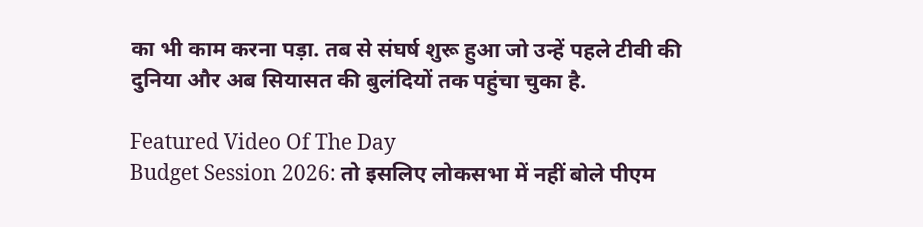का भी काम करना पड़ा. तब से संघर्ष शुरू हुआ जो उन्हें पहले टीवी की दुनिया और अब सियासत की बुलंदियों तक पहुंचा चुका है.

Featured Video Of The Day
Budget Session 2026: तो इसलिए लोकसभा में नहीं बोले पीएम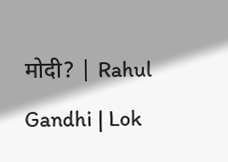मोदी? | Rahul Gandhi | Lok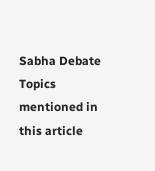Sabha Debate
Topics mentioned in this article